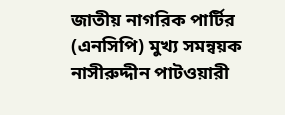জাতীয় নাগরিক পার্টির (এনসিপি) মুখ্য সমন্বয়ক নাসীরুদ্দীন পাটওয়ারী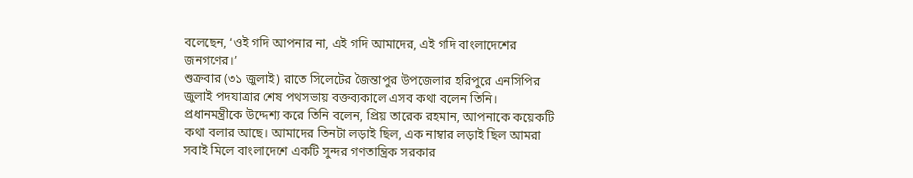বলেছেন, ‘ওই গদি আপনার না, এই গদি আমাদের, এই গদি বাংলাদেশের জনগণের।’
শুক্রবার (৩১ জুলাই) রাতে সিলেটের জৈন্তাপুর উপজেলার হরিপুরে এনসিপির জুলাই পদযাত্রার শেষ পথসভায় বক্তব্যকালে এসব কথা বলেন তিনি।
প্রধানমন্ত্রীকে উদ্দেশ্য করে তিনি বলেন, প্রিয় তারেক রহমান, আপনাকে কয়েকটি কথা বলার আছে। আমাদের তিনটা লড়াই ছিল, এক নাম্বার লড়াই ছিল আমরা সবাই মিলে বাংলাদেশে একটি সুন্দর গণতান্ত্রিক সরকার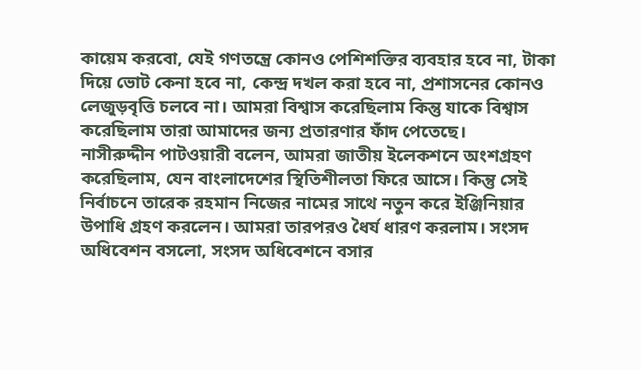কায়েম করবো, যেই গণতন্ত্রে কোনও পেশিশক্তির ব্যবহার হবে না, টাকা দিয়ে ভোট কেনা হবে না, কেন্দ্র দখল করা হবে না, প্রশাসনের কোনও লেজুড়বৃত্তি চলবে না। আমরা বিশ্বাস করেছিলাম কিন্তু যাকে বিশ্বাস করেছিলাম তারা আমাদের জন্য প্রতারণার ফাঁদ পেতেছে।
নাসীরুদ্দীন পাটওয়ারী বলেন, আমরা জাতীয় ইলেকশনে অংশগ্রহণ করেছিলাম, যেন বাংলাদেশের স্থিতিশীলতা ফিরে আসে। কিন্তু সেই নির্বাচনে তারেক রহমান নিজের নামের সাথে নতুন করে ইঞ্জিনিয়ার উপাধি গ্রহণ করলেন। আমরা তারপরও ধৈর্য ধারণ করলাম। সংসদ অধিবেশন বসলো, সংসদ অধিবেশনে বসার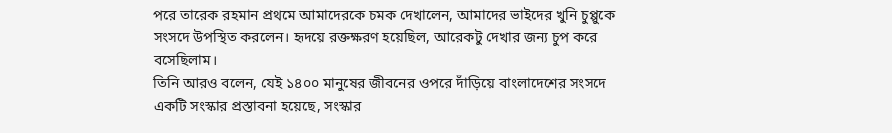পরে তারেক রহমান প্রথমে আমাদেরকে চমক দেখালেন, আমাদের ভাইদের খুনি চুপ্পুকে সংসদে উপস্থিত করলেন। হৃদয়ে রক্তক্ষরণ হয়েছিল, আরেকটু দেখার জন্য চুপ করে বসেছিলাম।
তিনি আরও বলেন, যেই ১৪০০ মানুষের জীবনের ওপরে দাঁড়িয়ে বাংলাদেশের সংসদে একটি সংস্কার প্রস্তাবনা হয়েছে, সংস্কার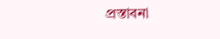প্রস্তাবনা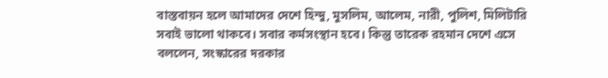বাস্তবায়ন হলে আমাদের দেশে হিন্দু, মুসলিম, আলেম, নারী, পুলিশ, মিলিটারি সবাই ভালো থাকবে। সবার কর্মসংস্থান হবে। কিন্তু তারেক রহমান দেশে এসে বললেন, সংস্কারের দরকার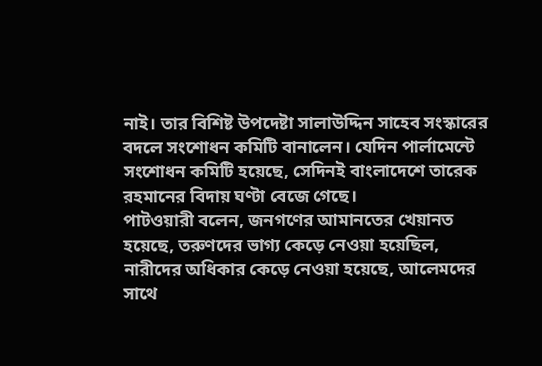নাই। তার বিশিষ্ট উপদেষ্টা সালাউদ্দিন সাহেব সংস্কারের বদলে সংশোধন কমিটি বানালেন। যেদিন পার্লামেন্টে সংশোধন কমিটি হয়েছে, সেদিনই বাংলাদেশে তারেক রহমানের বিদায় ঘণ্টা বেজে গেছে।
পাটওয়ারী বলেন, জনগণের আমানতের খেয়ানত হয়েছে, তরুণদের ভাগ্য কেড়ে নেওয়া হয়েছিল, নারীদের অধিকার কেড়ে নেওয়া হয়েছে, আলেমদের সাথে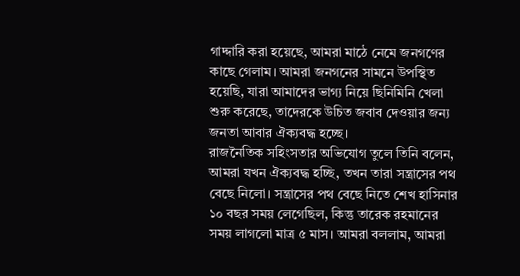গাদ্দারি করা হয়েছে, আমরা মাঠে নেমে জনগণের কাছে গেলাম। আমরা জনগনের সামনে উপস্থিত হয়েছি, যারা আমাদের ভাগ্য নিয়ে ছিনিমিনি খেলা শুরু করেছে, তাদেরকে উচিত জবাব দেওয়ার জন্য জনতা আবার ঐক্যবদ্ধ হচ্ছে।
রাজনৈতিক সহিংসতার অভিযোগ তুলে তিনি বলেন, আমরা যখন ঐক্যবদ্ধ হচ্ছি, তখন তারা সন্ত্রাসের পথ বেছে নিলো। সন্ত্রাসের পথ বেছে নিতে শেখ হাসিনার ১০ বছর সময় লেগেছিল, কিন্তু তারেক রহমানের সময় লাগলো মাত্র ৫ মাস। আমরা বললাম, আমরা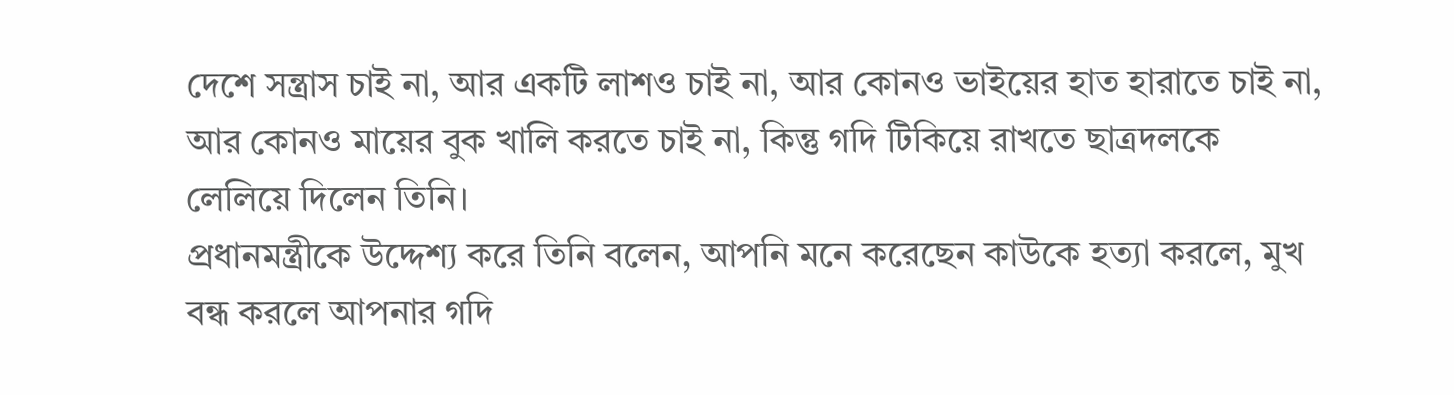দেশে সন্ত্রাস চাই না, আর একটি লাশও চাই না, আর কোনও ভাইয়ের হাত হারাতে চাই না, আর কোনও মায়ের বুক খালি করতে চাই না, কিন্তু গদি টিকিয়ে রাখতে ছাত্রদলকে লেলিয়ে দিলেন তিনি।
প্রধানমন্ত্রীকে উদ্দেশ্য করে তিনি বলেন, আপনি মনে করেছেন কাউকে হত্যা করলে, মুখ বন্ধ করলে আপনার গদি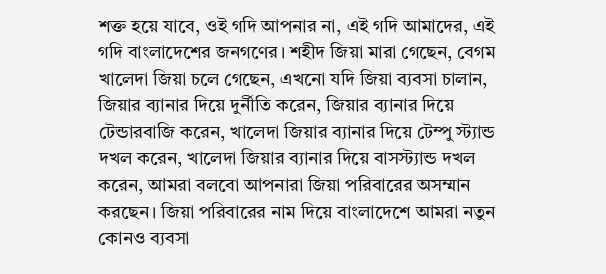শক্ত হয়ে যাবে, ওই গদি আপনার না, এই গদি আমাদের, এই গদি বাংলাদেশের জনগণের। শহীদ জিয়া মারা গেছেন, বেগম খালেদা জিয়া চলে গেছেন, এখনো যদি জিয়া ব্যবসা চালান, জিয়ার ব্যানার দিয়ে দুর্নীতি করেন, জিয়ার ব্যানার দিয়ে টেন্ডারবাজি করেন, খালেদা জিয়ার ব্যানার দিয়ে টেম্পু স্ট্যান্ড দখল করেন, খালেদা জিয়ার ব্যানার দিয়ে বাসস্ট্যান্ড দখল করেন, আমরা বলবো আপনারা জিয়া পরিবারের অসম্মান করছেন। জিয়া পরিবারের নাম দিয়ে বাংলাদেশে আমরা নতুন কোনও ব্যবসা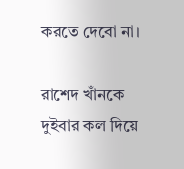করতে দেবো না।

রাশেদ খাঁনকে দুইবার কল দিয়ে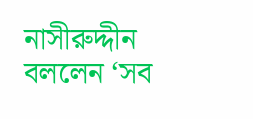নাসীরুদ্দীন বললেন ‘সব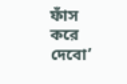ফাঁস করে দেবো’